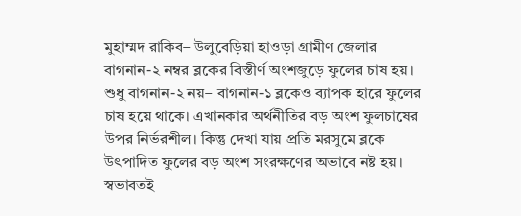মুহাম্মদ রাকিব– উলুবেড়িয়া হাওড়া গ্রামীণ জেলার বাগনান-২ নম্বর ব্লকের বিস্তীর্ণ অংশজুড়ে ফুলের চাষ হয়। শুধু বাগনান-২ নয়– বাগনান-১ ব্লকেও ব্যাপক হারে ফুলের চাষ হয়ে থাকে। এখানকার অর্থনীতির বড় অংশ ফুলচাষের উপর নির্ভরশীল। কিন্তু দেখা যায় প্রতি মরসুমে ব্লকে উৎপাদিত ফুলের বড় অংশ সংরক্ষণের অভাবে নষ্ট হয়। স্বভাবতই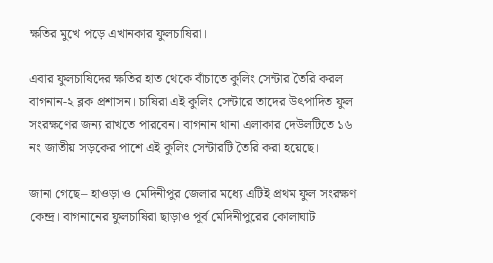ক্ষতির মুখে পড়ে এখানকার ফুলচাষিরা।

এবার ফুলচাষিদের ক্ষতির হাত থেকে বাঁচাতে কুলিং সেন্টার তৈরি করল বাগনান-২ ব্লক প্রশাসন। চাষিরা এই কুলিং সেন্টারে তাদের উৎপাদিত ফুল সংরক্ষণের জন্য রাখতে পারবেন। বাগনান থানা এলাকার দেউলটিতে ১৬ নং জাতীয় সড়কের পাশে এই কুলিং সেন্টারটি তৈরি করা হয়েছে।

জানা গেছে– হাওড়া ও মেদিনীপুর জেলার মধ্যে এটিই প্রথম ফুল সংরক্ষণ কেন্দ্র। বাগনানের ফুলচাষিরা ছাড়াও পূর্ব মেদিনীপুরের কোলাঘাট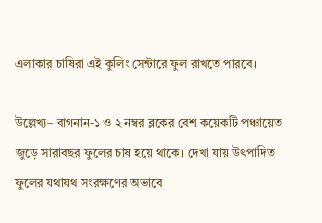এলাকার চাষিরা এই কুলিং সেন্টারে ফুল রাখতে পারবে।

উল্লেখ্য– বাগনান-১ ও ২ নম্বর ব্লকের বেশ কয়েকটি পঞ্চায়েত জুড়ে সারাবছর ফুলের চাষ হয়ে থাকে। দেখা যায় উৎপাদিত ফুলের যথাযথ সংরক্ষণের অভাবে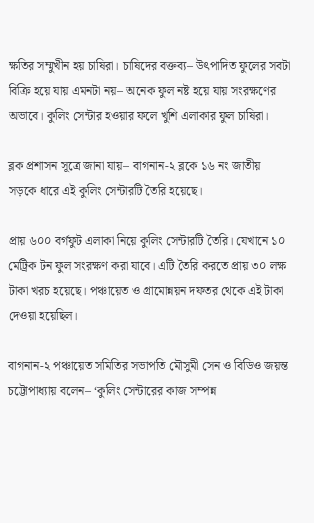ক্ষতির সম্মুখীন হয় চাষিরা। চাষিদের বক্তব্য– উৎপাদিত ফুলের সবটা বিক্রি হয়ে যায় এমনটা নয়– অনেক ফুল নষ্ট হয়ে যায় সংরক্ষণের অভাবে। কুলিং সেন্টার হওয়ার ফলে খুশি এলাকার ফুল চাষিরা।

ব্লক প্রশাসন সূত্রে জানা যায়– বাগনান-২ ব্লকে ১৬ নং জাতীয় সড়কে ধারে এই কুলিং সেন্টারটি তৈরি হয়েছে।

প্রায় ৬০০ বর্গফুট এলাকা নিয়ে কুলিং সেন্টারটি তৈরি। যেখানে ১০ মেট্রিক টন ফুল সংরক্ষণ করা যাবে। এটি তৈরি করতে প্রায় ৩০ লক্ষ টাকা খরচ হয়েছে। পঞ্চায়েত ও গ্রামোন্নয়ন দফতর থেকে এই টাকা দেওয়া হয়েছিল।

বাগনান-২ পঞ্চায়েত সমিতির সভাপতি মৌসুমী সেন ও বিডিও জয়ন্ত চট্টোপাধ্যায় বলেন– ‘কুলিং সেন্টারের কাজ সম্পন্ন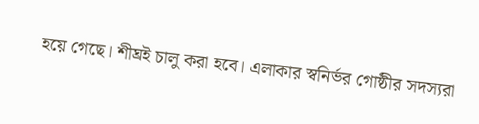হয়ে গেছে। শীঘ্রই চালু করা হবে। এলাকার স্বনির্ভর গোষ্ঠীর সদস্যরা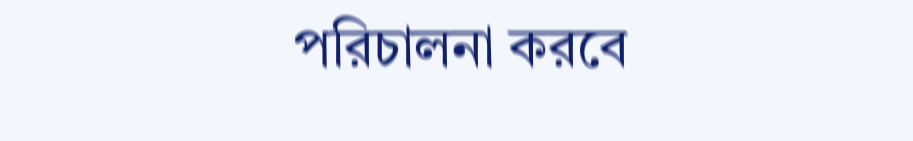পরিচালনা করবে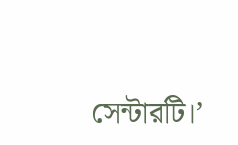সেন্টারটি।’